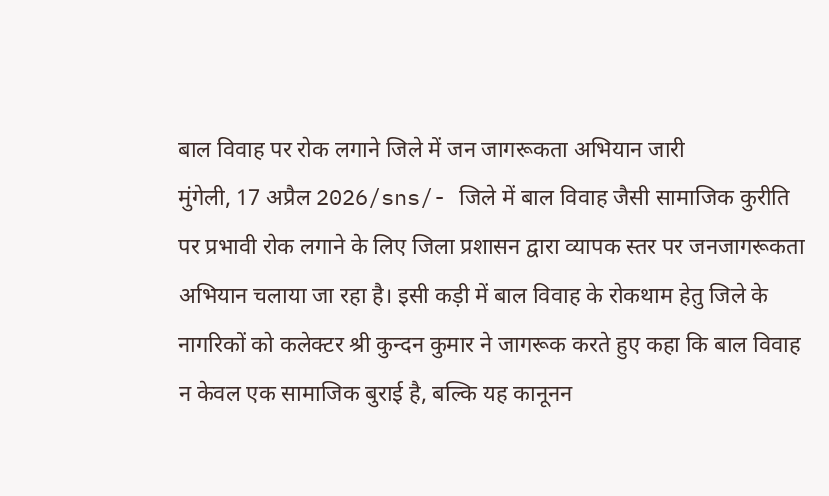बाल विवाह पर रोक लगाने जिले में जन जागरूकता अभियान जारी
मुंगेली, 17 अप्रैल 2026/sns/- जिले में बाल विवाह जैसी सामाजिक कुरीति पर प्रभावी रोक लगाने के लिए जिला प्रशासन द्वारा व्यापक स्तर पर जनजागरूकता अभियान चलाया जा रहा है। इसी कड़ी में बाल विवाह के रोकथाम हेतु जिले के नागरिकों को कलेक्टर श्री कुन्दन कुमार ने जागरूक करते हुए कहा कि बाल विवाह न केवल एक सामाजिक बुराई है, बल्कि यह कानूनन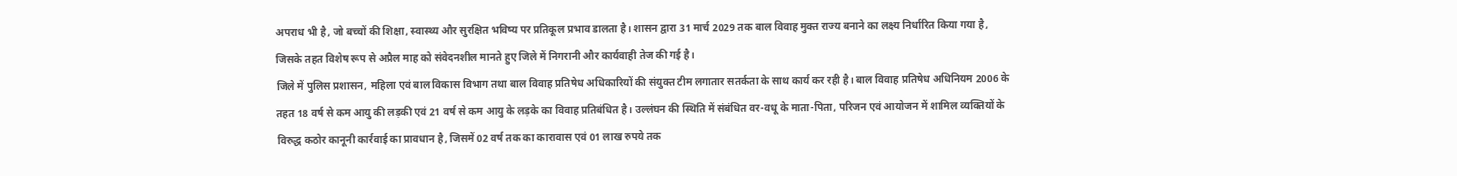अपराध भी है, जो बच्चों की शिक्षा, स्वास्थ्य और सुरक्षित भविष्य पर प्रतिकूल प्रभाव डालता है। शासन द्वारा 31 मार्च 2029 तक बाल विवाह मुक्त राज्य बनाने का लक्ष्य निर्धारित किया गया है, जिसके तहत विशेष रूप से अप्रैल माह को संवेदनशील मानते हुए जिले में निगरानी और कार्यवाही तेज की गई है।
जिले में पुलिस प्रशासन, महिला एवं बाल विकास विभाग तथा बाल विवाह प्रतिषेध अधिकारियों की संयुक्त टीम लगातार सतर्कता के साथ कार्य कर रही है। बाल विवाह प्रतिषेध अधिनियम 2006 के तहत 18 वर्ष से कम आयु की लड़की एवं 21 वर्ष से कम आयु के लड़के का विवाह प्रतिबंधित है। उल्लंघन की स्थिति में संबंधित वर-वधू के माता-पिता, परिजन एवं आयोजन में शामिल व्यक्तियों के विरुद्ध कठोर कानूनी कार्रवाई का प्रावधान है, जिसमें 02 वर्ष तक का कारावास एवं 01 लाख रुपये तक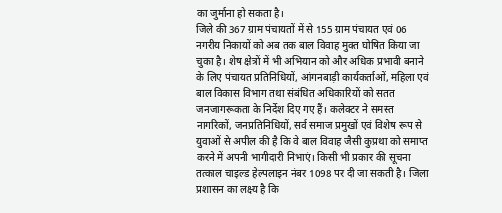का जुर्माना हो सकता है।
जिले की 367 ग्राम पंचायतों में से 155 ग्राम पंचायत एवं 06 नगरीय निकायों को अब तक बाल विवाह मुक्त घोषित किया जा चुका है। शेष क्षेत्रों में भी अभियान को और अधिक प्रभावी बनाने के लिए पंचायत प्रतिनिधियों, आंगनबाड़ी कार्यकर्ताओं, महिला एवं बाल विकास विभाग तथा संबंधित अधिकारियों को सतत जनजागरूकता के निर्देश दिए गए हैं। कलेक्टर ने समस्त नागरिकों, जनप्रतिनिधियों, सर्व समाज प्रमुखों एवं विशेष रूप से युवाओं से अपील की है कि वे बाल विवाह जैसी कुप्रथा को समाप्त करने में अपनी भागीदारी निभाएं। किसी भी प्रकार की सूचना तत्काल चाइल्ड हेल्पलाइन नंबर 1098 पर दी जा सकती है। जिला प्रशासन का लक्ष्य है कि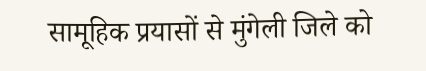सामूहिक प्रयासों से मुंगेली जिले को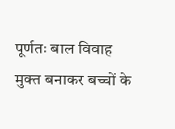पूर्णतः बाल विवाह मुक्त बनाकर बच्चों के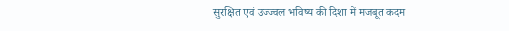सुरक्षित एवं उज्ज्वल भविष्य की दिशा में मजबूत कदम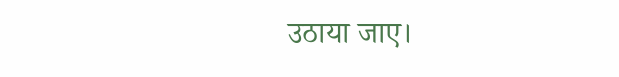उठाया जाए।